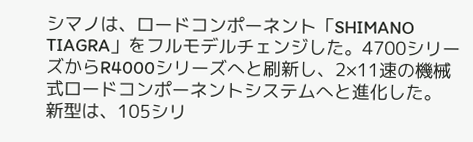シマノは、ロードコンポーネント「SHIMANO TIAGRA」をフルモデルチェンジした。4700シリーズからR4000シリーズへと刷新し、2×11速の機械式ロードコンポーネントシステムへと進化した。
新型は、105シリ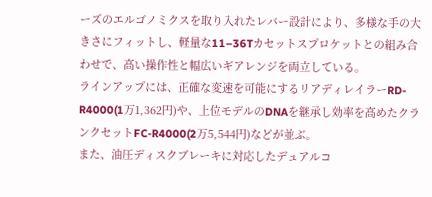ーズのエルゴノミクスを取り入れたレバー設計により、多様な手の大きさにフィットし、軽量な11–36Tカセットスプロケットとの組み合わせで、高い操作性と幅広いギアレンジを両立している。
ラインアップには、正確な変速を可能にするリアディレイラーRD-R4000(1万1,362円)や、上位モデルのDNAを継承し効率を高めたクランクセットFC-R4000(2万5,544円)などが並ぶ。
また、油圧ディスクブレーキに対応したデュアルコ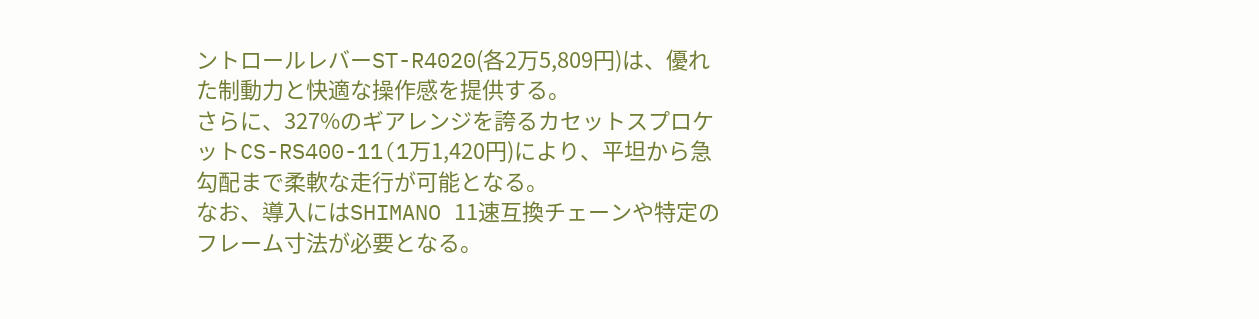ントロールレバーST-R4020(各2万5,809円)は、優れた制動力と快適な操作感を提供する。
さらに、327%のギアレンジを誇るカセットスプロケットCS-RS400-11(1万1,420円)により、平坦から急勾配まで柔軟な走行が可能となる。
なお、導入にはSHIMANO 11速互換チェーンや特定のフレーム寸法が必要となる。